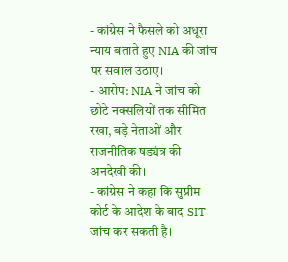- कांग्रेस ने फैसले को अधूरा न्याय बताते हुए NIA की जांच पर सवाल उठाए।
- आरोप: NIA ने जांच को छोटे नक्सलियों तक सीमित रखा, बड़े नेताओं और राजनीतिक षड्यंत्र की अनदेखी की।
- कांग्रेस ने कहा कि सुप्रीम कोर्ट के आदेश के बाद SIT जांच कर सकती है।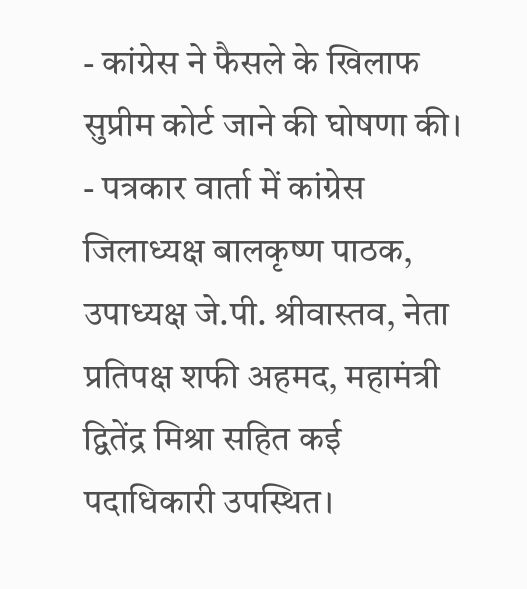- कांग्रेस ने फैसले के खिलाफ सुप्रीम कोर्ट जाने की घोषणा की।
- पत्रकार वार्ता में कांग्रेस जिलाध्यक्ष बालकृष्ण पाठक, उपाध्यक्ष जे.पी. श्रीवास्तव, नेता प्रतिपक्ष शफी अहमद, महामंत्री द्वितेंद्र मिश्रा सहित कई पदाधिकारी उपस्थित।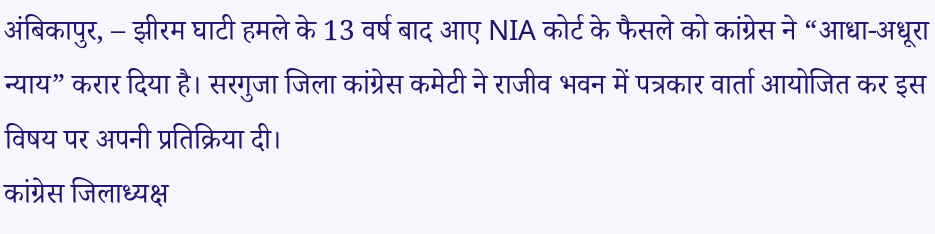अंबिकापुर, – झीरम घाटी हमले के 13 वर्ष बाद आए NIA कोर्ट के फैसले को कांग्रेस ने “आधा-अधूरा न्याय” करार दिया है। सरगुजा जिला कांग्रेस कमेटी ने राजीव भवन में पत्रकार वार्ता आयोजित कर इस विषय पर अपनी प्रतिक्रिया दी।
कांग्रेस जिलाध्यक्ष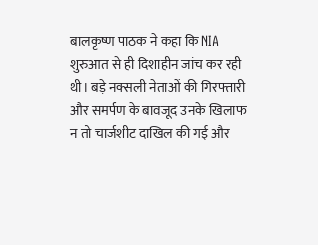बालकृष्ण पाठक ने कहा कि NIA शुरुआत से ही दिशाहीन जांच कर रही थी। बड़े नक्सली नेताओं की गिरफ्तारी और समर्पण के बावजूद उनके खिलाफ न तो चार्जशीट दाखिल की गई और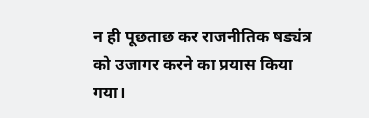न ही पूछताछ कर राजनीतिक षड्यंत्र को उजागर करने का प्रयास किया गया।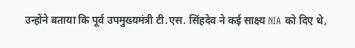उन्होंने बताया कि पूर्व उपमुख्यमंत्री टी.एस. सिंहदेव ने कई साक्ष्य NIA को दिए थे,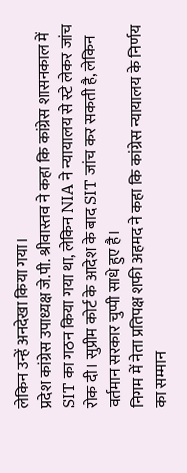लेकिन उन्हें अनदेखा किया गया।
प्रदेश कांग्रेस उपाध्यक्ष जे.पी. श्रीवास्तव ने कहा कि कांग्रेस शासनकाल में SIT का गठन किया गया था, लेकिन NIA ने न्यायालय से स्टे लेकर जांच रोक दी। सुप्रीम कोर्ट के आदेश के बाद SIT जांच कर सकती है, लेकिन वर्तमान सरकार चुप्पी साधे हुए है।
निगम में नेता प्रतिपक्ष शफी अहमद ने कहा कि कांग्रेस न्यायालय के निर्णय का सम्मान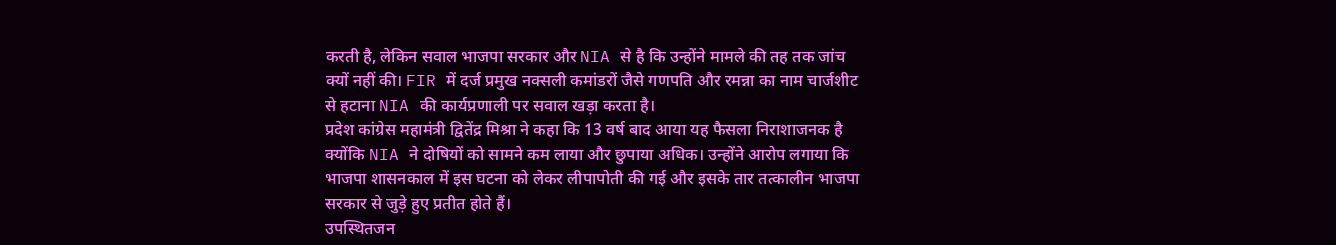करती है, लेकिन सवाल भाजपा सरकार और NIA से है कि उन्होंने मामले की तह तक जांच क्यों नहीं की। FIR में दर्ज प्रमुख नक्सली कमांडरों जैसे गणपति और रमन्ना का नाम चार्जशीट से हटाना NIA की कार्यप्रणाली पर सवाल खड़ा करता है।
प्रदेश कांग्रेस महामंत्री द्वितेंद्र मिश्रा ने कहा कि 13 वर्ष बाद आया यह फैसला निराशाजनक है क्योंकि NIA ने दोषियों को सामने कम लाया और छुपाया अधिक। उन्होंने आरोप लगाया कि भाजपा शासनकाल में इस घटना को लेकर लीपापोती की गई और इसके तार तत्कालीन भाजपा सरकार से जुड़े हुए प्रतीत होते हैं।
उपस्थितजन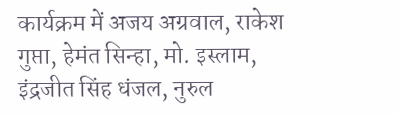कार्यक्रम में अजय अग्रवाल, राकेश गुप्ता, हेमंत सिन्हा, मो. इस्लाम, इंद्रजीत सिंह धंजल, नुरुल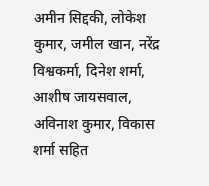अमीन सिद्दकी, लोकेश कुमार, जमील खान, नरेंद्र विश्वकर्मा, दिनेश शर्मा, आशीष जायसवाल, अविनाश कुमार, विकास शर्मा सहित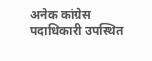अनेक कांग्रेस पदाधिकारी उपस्थित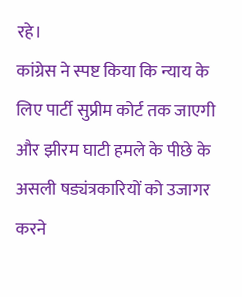रहे।
कांग्रेस ने स्पष्ट किया कि न्याय के लिए पार्टी सुप्रीम कोर्ट तक जाएगी और झीरम घाटी हमले के पीछे के असली षड्यंत्रकारियों को उजागर करने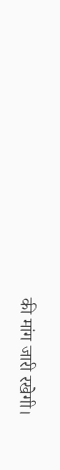की मांग जारी रखेगी।